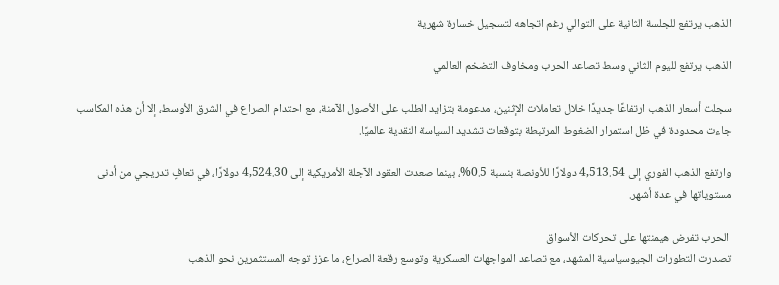الذهب يرتفع للجلسة الثانية على التوالي رغم اتجاهه لتسجيل خسارة شهرية

الذهب يرتفع لليوم الثاني وسط تصاعد الحرب ومخاوف التضخم العالمي

سجلت أسعار الذهب ارتفاعًا جديدًا خلال تعاملات الإثنين، مدعومة بتزايد الطلب على الأصول الآمنة، مع احتدام الصراع في الشرق الأوسط، إلا أن هذه المكاسب جاءت محدودة في ظل استمرار الضغوط المرتبطة بتوقعات تشديد السياسة النقدية عالميًا.

وارتفع الذهب الفوري إلى 4,513.54 دولارًا للأونصة بنسبة 0.5%، بينما صعدت العقود الآجلة الأمريكية إلى 4,524.30 دولارًا، في تعافٍ تدريجي من أدنى مستوياتها في عدة أشهر.

 الحرب تفرض هيمنتها على تحركات الأسواق
تصدرت التطورات الجيوسياسية المشهد، مع تصاعد المواجهات العسكرية وتوسع رقعة الصراع، ما عزز توجه المستثمرين نحو الذهب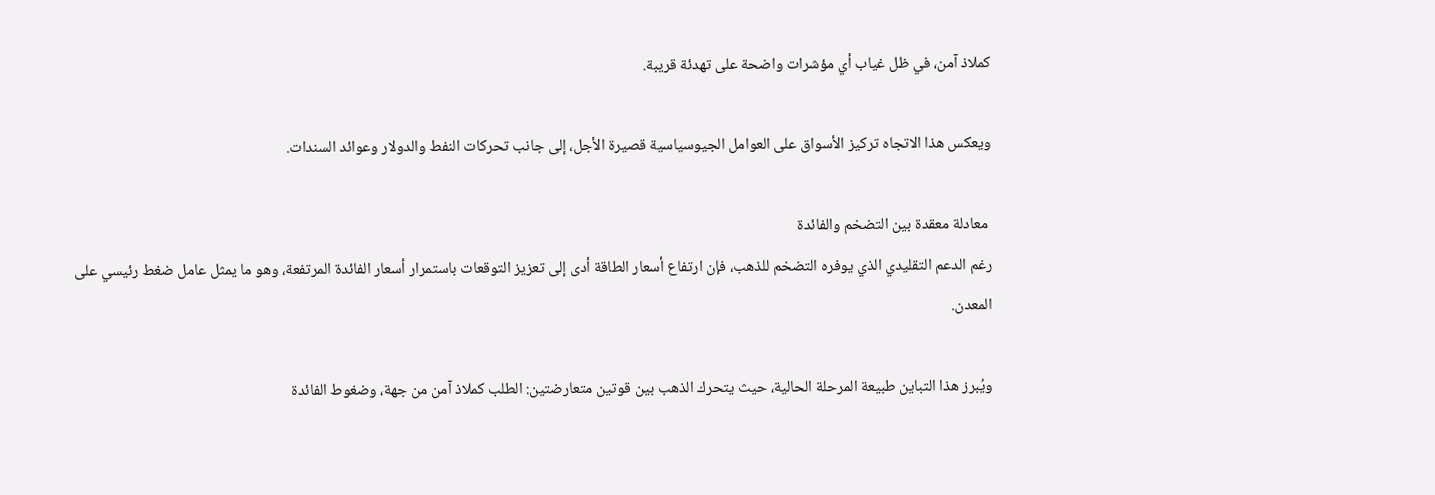كملاذ آمن، في ظل غياب أي مؤشرات واضحة على تهدئة قريبة.

ويعكس هذا الاتجاه تركيز الأسواق على العوامل الجيوسياسية قصيرة الأجل، إلى جانب تحركات النفط والدولار وعوائد السندات.

 معادلة معقدة بين التضخم والفائدة
رغم الدعم التقليدي الذي يوفره التضخم للذهب، فإن ارتفاع أسعار الطاقة أدى إلى تعزيز التوقعات باستمرار أسعار الفائدة المرتفعة، وهو ما يمثل عامل ضغط رئيسي على المعدن.

ويُبرز هذا التباين طبيعة المرحلة الحالية، حيث يتحرك الذهب بين قوتين متعارضتين: الطلب كملاذ آمن من جهة، وضغوط الفائدة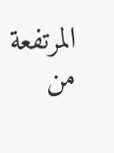المرتفعة من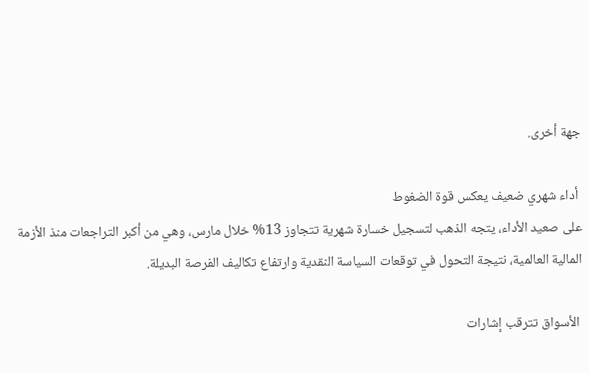جهة أخرى.

 أداء شهري ضعيف يعكس قوة الضغوط
على صعيد الأداء، يتجه الذهب لتسجيل خسارة شهرية تتجاوز 13% خلال مارس، وهي من أكبر التراجعات منذ الأزمة المالية العالمية، نتيجة التحول في توقعات السياسة النقدية وارتفاع تكاليف الفرصة البديلة.

 الأسواق تترقب إشارات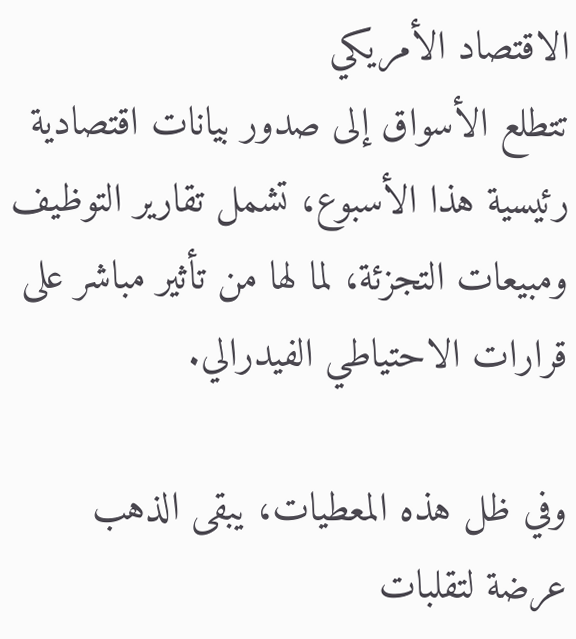الاقتصاد الأمريكي
تتطلع الأسواق إلى صدور بيانات اقتصادية رئيسية هذا الأسبوع، تشمل تقارير التوظيف ومبيعات التجزئة، لما لها من تأثير مباشر على قرارات الاحتياطي الفيدرالي.

وفي ظل هذه المعطيات، يبقى الذهب عرضة لتقلبات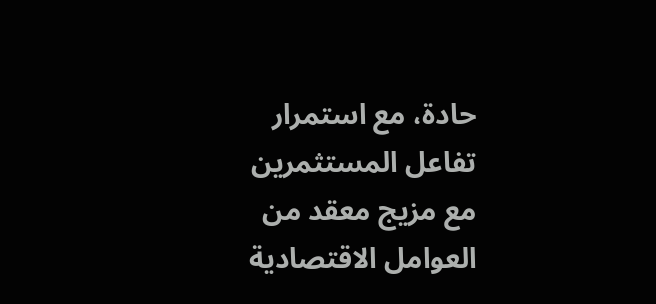حادة، مع استمرار تفاعل المستثمرين مع مزيج معقد من العوامل الاقتصادية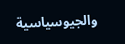والجيوسياسية